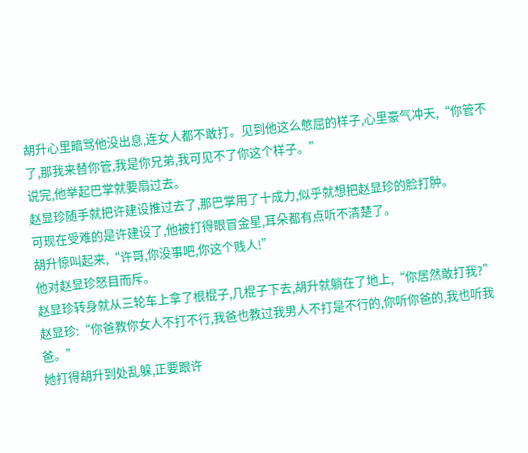胡升心里暗骂他没出息,连女人都不敢打。见到他这么憋屈的样子,心里豪气冲天,“你管不了,那我来替你管,我是你兄弟,我可见不了你这个样子。”
说完,他举起巴掌就要扇过去。
赵显珍随手就把许建设推过去了,那巴掌用了十成力,似乎就想把赵显珍的脸打肿。
可现在受难的是许建设了,他被打得眼冒金星,耳朵都有点听不清楚了。
胡升惊叫起来,“许哥,你没事吧,你这个贱人!”
他对赵显珍怒目而斥。
赵显珍转身就从三轮车上拿了根棍子,几棍子下去,胡升就躺在了地上,“你居然敢打我?”
赵显珍:“你爸教你女人不打不行,我爸也教过我男人不打是不行的,你听你爸的,我也听我爸。”
她打得胡升到处乱躲,正要跟许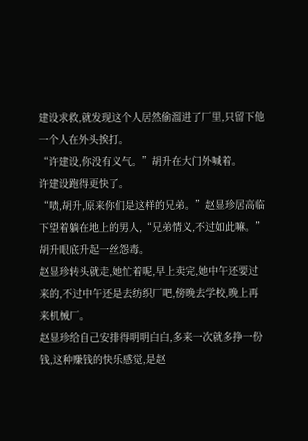建设求救,就发现这个人居然偷溜进了厂里,只留下他一个人在外头挨打。
“许建设,你没有义气。”胡升在大门外喊着。
许建设跑得更快了。
“啧,胡升,原来你们是这样的兄弟。”赵显珍居高临下望着躺在地上的男人,“兄弟情义,不过如此嘛。”
胡升眼底升起一丝怨毒。
赵显珍转头就走,她忙着呢,早上卖完,她中午还要过来的,不过中午还是去纺织厂吧,傍晚去学校,晚上再来机械厂。
赵显珍给自己安排得明明白白,多来一次就多挣一份钱,这种赚钱的快乐感觉,是赵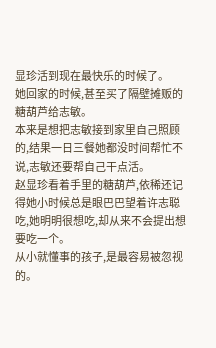显珍活到现在最快乐的时候了。
她回家的时候,甚至买了隔壁摊贩的糖葫芦给志敏。
本来是想把志敏接到家里自己照顾的,结果一日三餐她都没时间帮忙不说,志敏还要帮自己干点活。
赵显珍看着手里的糖葫芦,依稀还记得她小时候总是眼巴巴望着许志聪吃,她明明很想吃,却从来不会提出想要吃一个。
从小就懂事的孩子,是最容易被忽视的。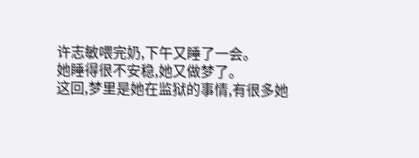许志敏喂完奶,下午又睡了一会。
她睡得很不安稳,她又做梦了。
这回,梦里是她在监狱的事情,有很多她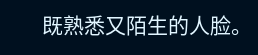既熟悉又陌生的人脸。